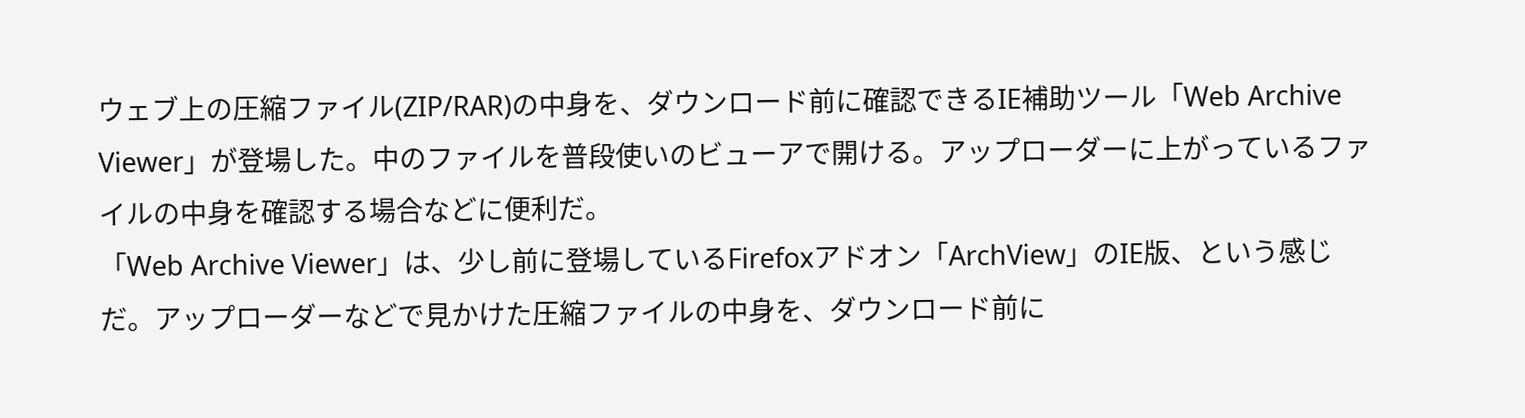ウェブ上の圧縮ファイル(ZIP/RAR)の中身を、ダウンロード前に確認できるIE補助ツール「Web Archive Viewer」が登場した。中のファイルを普段使いのビューアで開ける。アップローダーに上がっているファイルの中身を確認する場合などに便利だ。
「Web Archive Viewer」は、少し前に登場しているFirefoxアドオン「ArchView」のIE版、という感じだ。アップローダーなどで見かけた圧縮ファイルの中身を、ダウンロード前に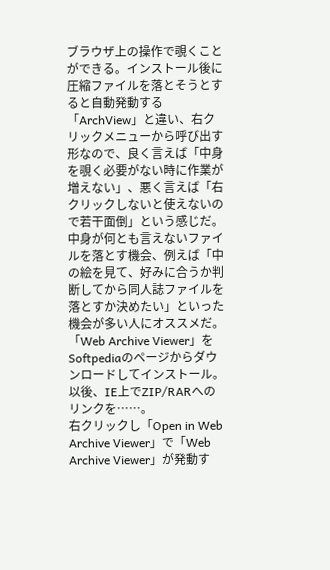ブラウザ上の操作で覗くことができる。インストール後に圧縮ファイルを落とそうとすると自動発動する「ArchView」と違い、右クリックメニューから呼び出す形なので、良く言えば「中身を覗く必要がない時に作業が増えない」、悪く言えば「右クリックしないと使えないので若干面倒」という感じだ。中身が何とも言えないファイルを落とす機会、例えば「中の絵を見て、好みに合うか判断してから同人誌ファイルを落とすか決めたい」といった機会が多い人にオススメだ。
「Web Archive Viewer」をSoftpediaのページからダウンロードしてインストール。以後、IE上でZIP/RARへのリンクを……。
右クリックし「Open in Web Archive Viewer」で「Web Archive Viewer」が発動す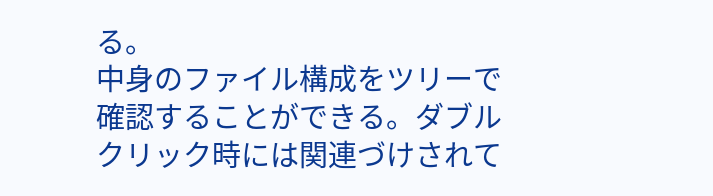る。
中身のファイル構成をツリーで確認することができる。ダブルクリック時には関連づけされて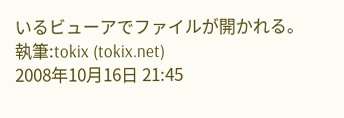いるビューアでファイルが開かれる。
執筆:tokix (tokix.net)
2008年10月16日 21:45